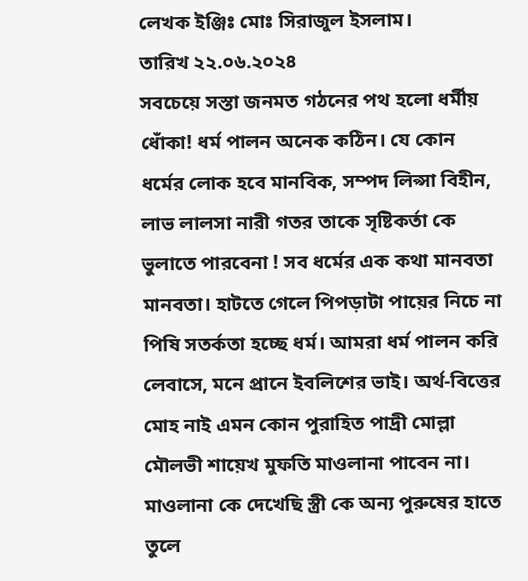লেখক ইঞ্জিঃ মোঃ সিরাজুল ইসলাম।
তারিখ ২২.০৬.২০২৪
সবচেয়ে সস্তা জনমত গঠনের পথ হলো ধর্মীয় ধোঁকা! ধর্ম পালন অনেক কঠিন। যে কোন ধর্মের লোক হবে মানবিক, সম্পদ লিপ্সা বিহীন, লাভ লালসা নারী গতর তাকে সৃষ্টিকর্তা কে ভুলাতে পারবেনা ! সব ধর্মের এক কথা মানবতা মানবতা। হাটতে গেলে পিপড়াটা পায়ের নিচে না পিষি সতর্কতা হচ্ছে ধর্ম। আমরা ধর্ম পালন করি লেবাসে, মনে প্রানে ইবলিশের ভাই। অর্থ-বিত্তের মোহ নাই এমন কোন পুরাহিত পাদ্রী মোল্লা মৌলভী শায়েখ মুফতি মাওলানা পাবেন না। মাওলানা কে দেখেছি স্ত্রী কে অন্য পুরুষের হাতে তুলে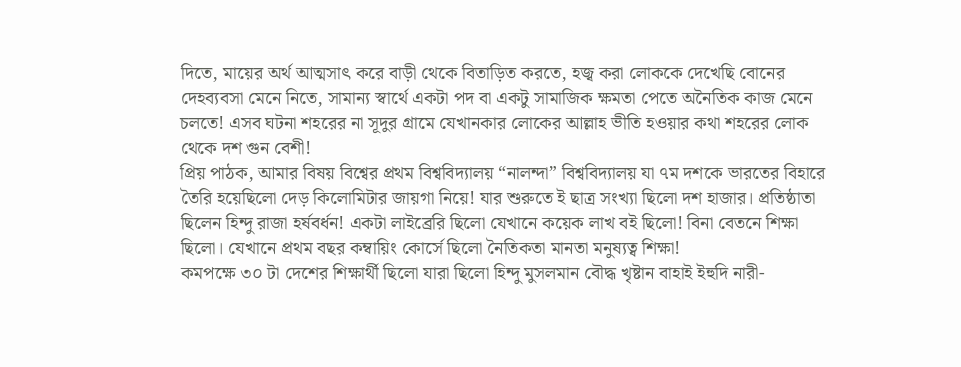দিতে, মায়ের অর্থ আত্মসাৎ করে বাড়ী থেকে বিতাড়িত করতে, হজ্ব করা লোককে দেখেছি বোনের দেহব্যবসা মেনে নিতে, সামান্য স্বার্থে একটা পদ বা একটু সামাজিক ক্ষমতা পেতে অনৈতিক কাজ মেনে চলতে! এসব ঘটনা শহরের না সূদুর গ্রামে যেখানকার লোকের আল্লাহ ভীতি হওয়ার কথা শহরের লোক থেকে দশ গুন বেশী!
প্রিয় পাঠক, আমার বিষয় বিশ্বের প্রথম বিশ্ববিদ্যালয় “নালন্দা” বিশ্ববিদ্যালয় যা ৭ম দশকে ভারতের বিহারে তৈরি হয়েছিলো দেড় কিলোমিটার জায়গা নিয়ে! যার শুরুতে ই ছাত্র সংখ্যা ছিলো দশ হাজার। প্রতিষ্ঠাতা ছিলেন হিন্দু রাজা হর্ষবর্ধন! একটা লাইব্রেরি ছিলো যেখানে কয়েক লাখ বই ছিলো! বিনা বেতনে শিক্ষা ছিলো। যেখানে প্রথম বছর কম্বায়িং কোর্সে ছিলো নৈতিকতা মানতা মনুষ্যত্ব শিক্ষা!
কমপক্ষে ৩০ টা দেশের শিক্ষার্থী ছিলো যারা ছিলো হিন্দু মুসলমান বৌদ্ধ খৃষ্টান বাহাই ইহুদি নারী-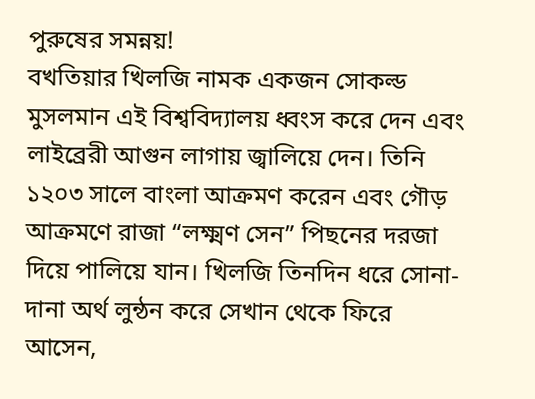পুরুষের সমন্নয়!
বখতিয়ার খিলজি নামক একজন সোকল্ড মুসলমান এই বিশ্ববিদ্যালয় ধ্বংস করে দেন এবং লাইব্রেরী আগুন লাগায় জ্বালিয়ে দেন। তিনি ১২০৩ সালে বাংলা আক্রমণ করেন এবং গৌড় আক্রমণে রাজা “লক্ষ্মণ সেন” পিছনের দরজা দিয়ে পালিয়ে যান। খিলজি তিনদিন ধরে সোনা-দানা অর্থ লুন্ঠন করে সেখান থেকে ফিরে আসেন,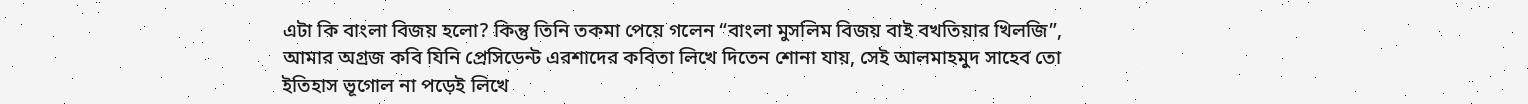এটা কি বাংলা বিজয় হলো? কিন্তু তিনি তকমা পেয়ে গলেন “বাংলা মুসলিম বিজয় বাই বখতিয়ার খিলজি”, আমার অগ্রজ কবি যিনি প্রেসিডেন্ট এরশাদের কবিতা লিখে দিতেন শোনা যায়, সেই আলমাহমুদ সাহেব তো
ইতিহাস ভূগোল না পড়েই লিখে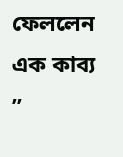ফেললেন এক কাব্য ”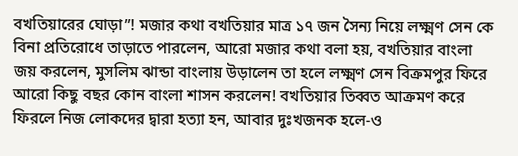বখতিয়ারের ঘোড়া”! মজার কথা বখতিয়ার মাত্র ১৭ জন সৈন্য নিয়ে লক্ষ্মণ সেন কে বিনা প্রতিরোধে তাড়াতে পারলেন, আরো মজার কথা বলা হয়, বখতিয়ার বাংলা জয় করলেন, মুসলিম ঝান্ডা বাংলায় উড়ালেন তা হলে লক্ষ্মণ সেন বিক্রমপুর ফিরে আরো কিছু বছর কোন বাংলা শাসন করলেন! বখতিয়ার তিব্বত আক্রমণ করে ফিরলে নিজ লোকদের দ্বারা হত্যা হন, আবার দুঃখজনক হলে-ও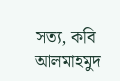সত্য, কবি আলমাহমুদ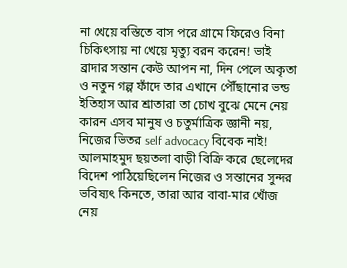না খেয়ে বস্তিতে বাস পরে গ্রামে ফিরেও বিনা চিকিৎসায় না খেয়ে মৃত্যু বরন করেন! ভাই ব্রাদার সন্তান কেউ আপন না, দিন পেলে অকৃতা ও নতুন গল্প ফাঁদে তার এখানে পৌঁছানোর ভন্ড ইতিহাস আর শ্রাতারা তা চোখ বুঝে মেনে নেয় কারন এসব মানুষ ও চতুর্মাত্রিক জ্ঞানী নয়, নিজের ভিতর self advocacy বিবেক নাই! আলমাহমুদ ছয়তলা বাড়ী বিক্রি করে ছেলেদের বিদেশ পাঠিয়েছিলেন নিজের ও সন্তানের সুন্দর ভবিষ্যৎ কিনতে, তারা আর বাবা-মার খোঁজ নেয়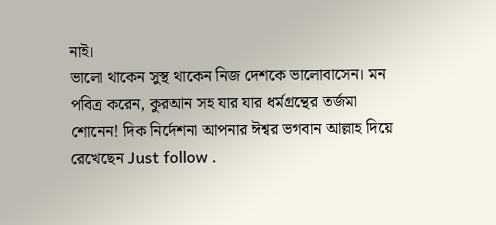নাই।
ভালো থাকেন সুস্থ থাকেন নিজ দেশকে ভালোবাসেন। মন পবিত্র করেন, কুরআন সহ যার যার ধর্মগ্রন্থের তর্জমা শোনেন! দিক নির্দেশনা আপনার ঈশ্বর ভগবান আল্লাহ দিয়ে রেখেছেন Just follow .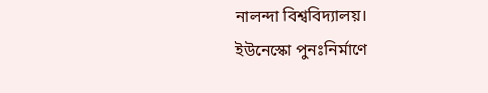নালন্দা বিশ্ববিদ্যালয়।
ইউনেস্কো পুনঃনির্মাণে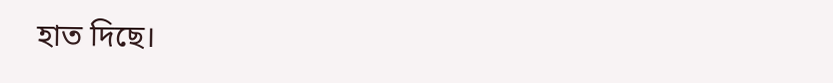হাত দিছে।